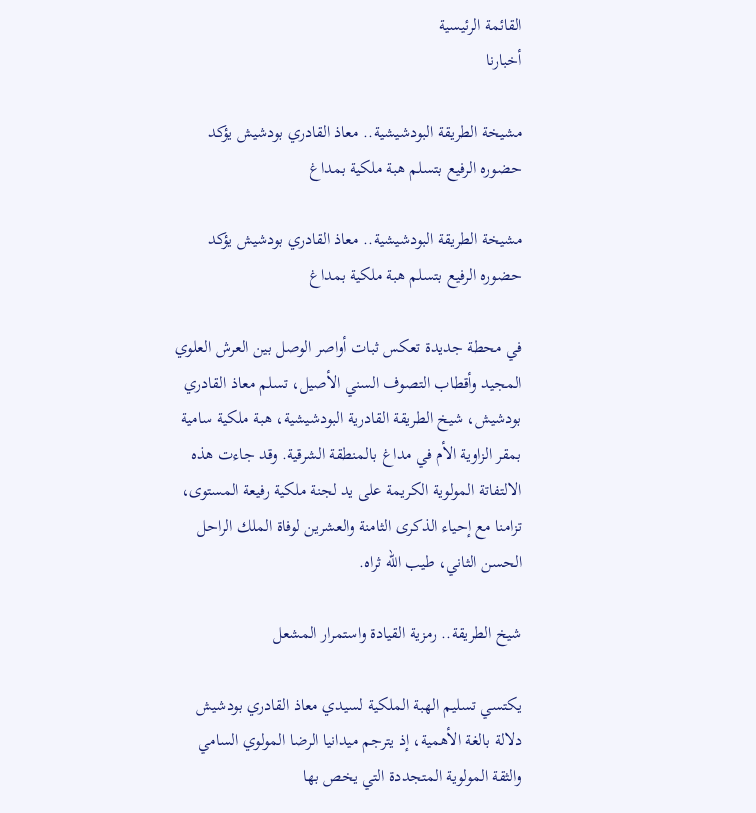القائمة الرئيسية
أخبارنا

مشيخة الطريقة البودشيشية.. معاذ القادري بودشيش يؤكد حضوره الرفيع بتسلم هبة ملكية بمداغ

مشيخة الطريقة البودشيشية.. معاذ القادري بودشيش يؤكد حضوره الرفيع بتسلم هبة ملكية بمداغ

في محطة جديدة تعكس ثبات أواصر الوصل بين العرش العلوي المجيد وأقطاب التصوف السني الأصيل، تسلم معاذ القادري بودشيش، شيخ الطريقة القادرية البودشيشية، هبة ملكية سامية بمقر الزاوية الأم في مداغ بالمنطقة الشرقية. وقد جاءت هذه الالتفاتة المولوية الكريمة على يد لجنة ملكية رفيعة المستوى، تزامنا مع إحياء الذكرى الثامنة والعشرين لوفاة الملك الراحل الحسن الثاني، طيب الله ثراه.

شيخ الطريقة.. رمزية القيادة واستمرار المشعل

يكتسي تسليم الهبة الملكية لسيدي معاذ القادري بودشيش دلالة بالغة الأهمية، إذ يترجم ميدانيا الرضا المولوي السامي والثقة المولوية المتجددة التي يخص بها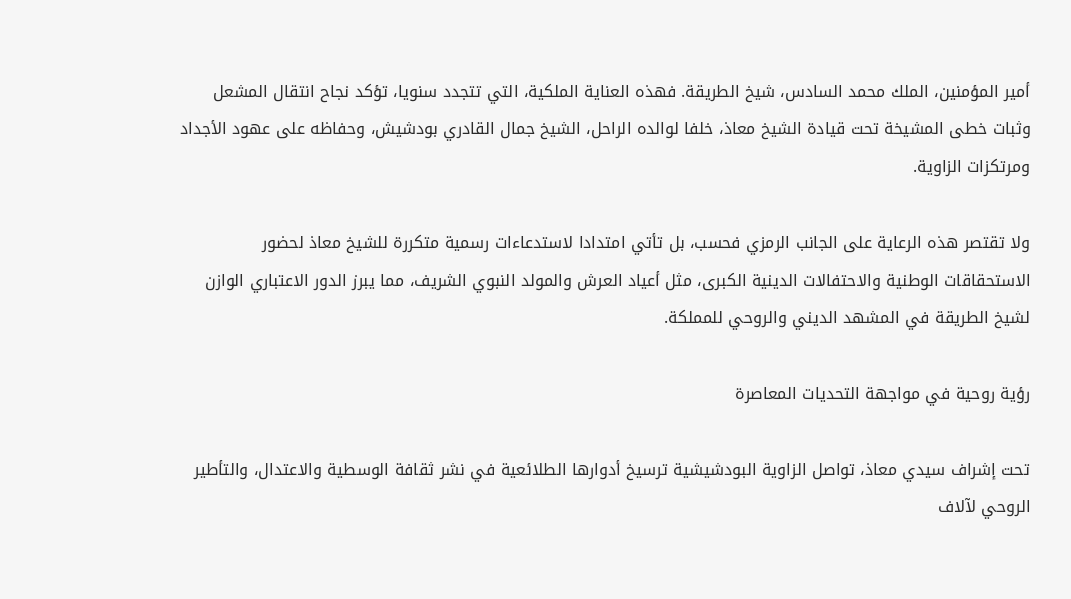أمير المؤمنين، الملك محمد السادس، شيخ الطريقة. فهذه العناية الملكية، التي تتجدد سنويا، تؤكد نجاح انتقال المشعل وثبات خطى المشيخة تحت قيادة الشيخ معاذ، خلفا لوالده الراحل، الشيخ جمال القادري بودشيش، وحفاظه على عهود الأجداد ومرتكزات الزاوية.

ولا تقتصر هذه الرعاية على الجانب الرمزي فحسب، بل تأتي امتدادا لاستدعاءات رسمية متكررة للشيخ معاذ لحضور الاستحقاقات الوطنية والاحتفالات الدينية الكبرى، مثل أعياد العرش والمولد النبوي الشريف، مما يبرز الدور الاعتباري الوازن لشيخ الطريقة في المشهد الديني والروحي للمملكة.

رؤية روحية في مواجهة التحديات المعاصرة

تحت إشراف سيدي معاذ، تواصل الزاوية البودشيشية ترسيخ أدوارها الطلائعية في نشر ثقافة الوسطية والاعتدال، والتأطير الروحي لآلاف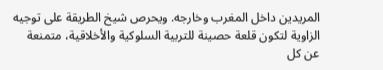المريدين داخل المغرب وخارجه. ويحرص شيخ الطريقة على توجيه الزاوية لتكون قلعة حصينة للتربية السلوكية والأخلاقية، متمنعة عن كل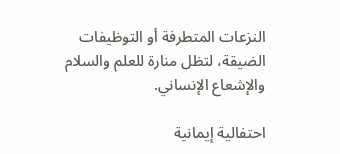النزعات المتطرفة أو التوظيفات الضيقة، لتظل منارة للعلم والسلام والإشعاع الإنساني.

احتفالية إيمانية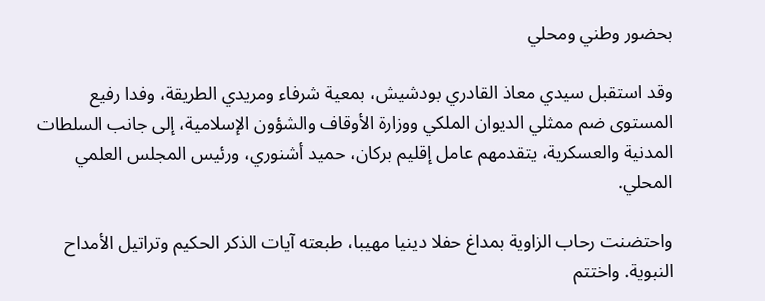بحضور وطني ومحلي

وقد استقبل سيدي معاذ القادري بودشيش، بمعية شرفاء ومريدي الطريقة، وفدا رفيع المستوى ضم ممثلي الديوان الملكي ووزارة الأوقاف والشؤون الإسلامية، إلى جانب السلطات المدنية والعسكرية، يتقدمهم عامل إقليم بركان، حميد أشنوري، ورئيس المجلس العلمي المحلي.

واحتضنت رحاب الزاوية بمداغ حفلا دينيا مهيبا، طبعته آيات الذكر الحكيم وتراتيل الأمداح النبوية. واختتم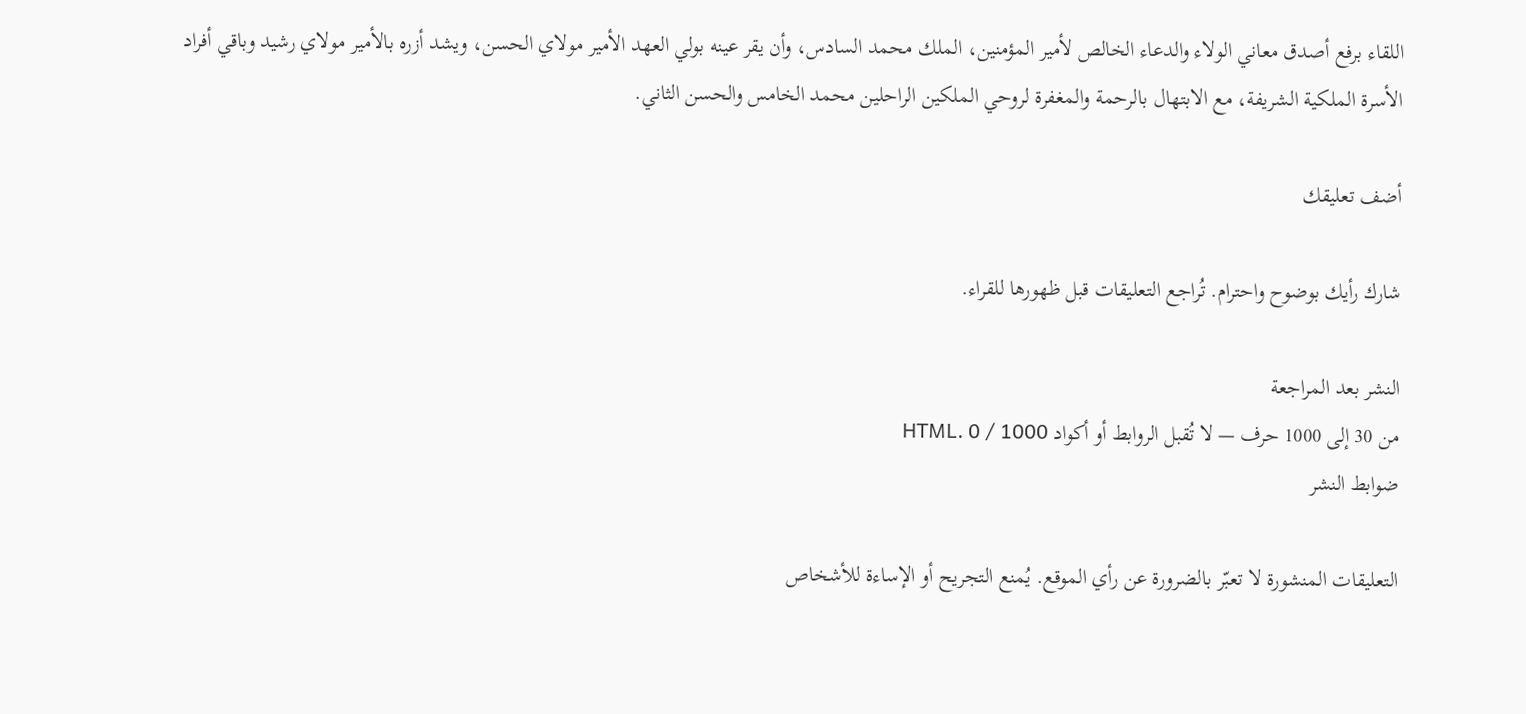اللقاء برفع أصدق معاني الولاء والدعاء الخالص لأمير المؤمنين، الملك محمد السادس، وأن يقر عينه بولي العهد الأمير مولاي الحسن، ويشد أزره بالأمير مولاي رشيد وباقي أفراد الأسرة الملكية الشريفة، مع الابتهال بالرحمة والمغفرة لروحي الملكين الراحلين محمد الخامس والحسن الثاني.

أضف تعليقك

شارك رأيك بوضوح واحترام. تُراجع التعليقات قبل ظهورها للقراء.

النشر بعد المراجعة
من 30 إلى 1000 حرف — لا تُقبل الروابط أو أكواد HTML. 0 / 1000
ضوابط النشر

التعليقات المنشورة لا تعبّر بالضرورة عن رأي الموقع. يُمنع التجريح أو الإساءة للأشخاص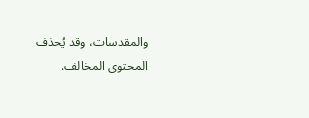والمقدسات، وقد يُحذف المحتوى المخالف.